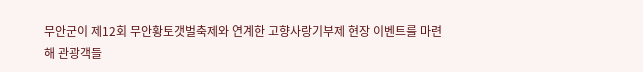무안군이 제12회 무안황토갯벌축제와 연계한 고향사랑기부제 현장 이벤트를 마련해 관광객들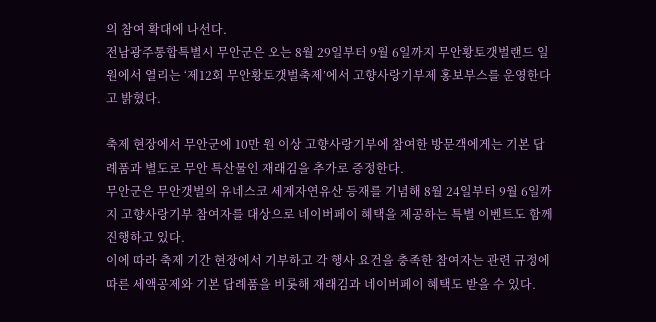의 참여 확대에 나선다.
전남광주통합특별시 무안군은 오는 8월 29일부터 9월 6일까지 무안황토갯벌랜드 일원에서 열리는 ‘제12회 무안황토갯벌축제’에서 고향사랑기부제 홍보부스를 운영한다고 밝혔다.

축제 현장에서 무안군에 10만 원 이상 고향사랑기부에 참여한 방문객에게는 기본 답례품과 별도로 무안 특산물인 재래김을 추가로 증정한다.
무안군은 무안갯벌의 유네스코 세계자연유산 등재를 기념해 8월 24일부터 9월 6일까지 고향사랑기부 참여자를 대상으로 네이버페이 혜택을 제공하는 특별 이벤트도 함께 진행하고 있다.
이에 따라 축제 기간 현장에서 기부하고 각 행사 요건을 충족한 참여자는 관련 규정에 따른 세액공제와 기본 답례품을 비롯해 재래김과 네이버페이 혜택도 받을 수 있다.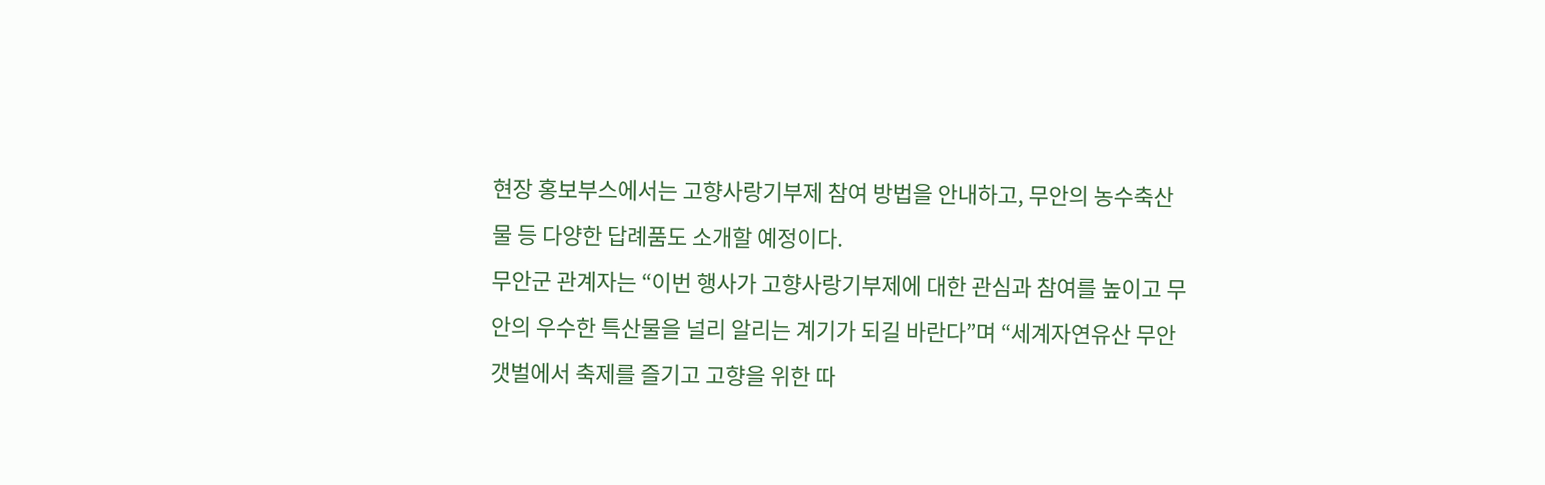현장 홍보부스에서는 고향사랑기부제 참여 방법을 안내하고, 무안의 농수축산물 등 다양한 답례품도 소개할 예정이다.
무안군 관계자는 “이번 행사가 고향사랑기부제에 대한 관심과 참여를 높이고 무안의 우수한 특산물을 널리 알리는 계기가 되길 바란다”며 “세계자연유산 무안갯벌에서 축제를 즐기고 고향을 위한 따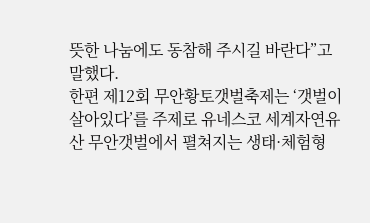뜻한 나눔에도 동참해 주시길 바란다”고 말했다.
한편 제12회 무안황토갯벌축제는 ‘갯벌이 살아있다’를 주제로 유네스코 세계자연유산 무안갯벌에서 펼쳐지는 생태·체험형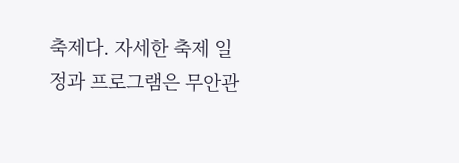축제다. 자세한 축제 일정과 프로그램은 무안관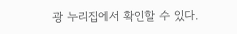광 누리집에서 확인할 수 있다.